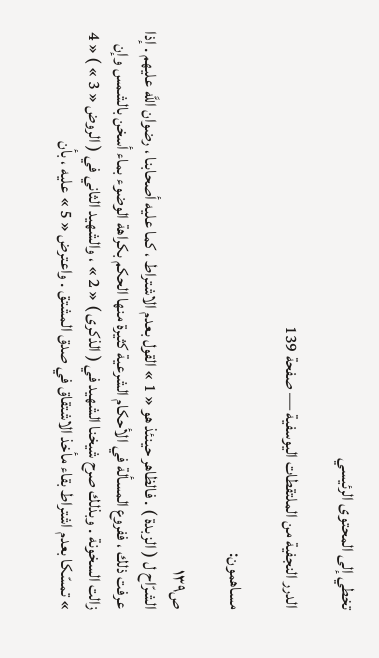تخطي إلى المحتوى الرئيسي

الدرر النجفية من الملتقطات اليوسفية — صفحة 139

مساهمون:

ص١٣٩
الشرّاح ل ( الزبدة ) . فالظاهر حينئذ هو « 1 » القول بعدم الاشتراط ، كما عليه أصحابنا ، رضوان اللَّه عليهم . إذا عرفت ذلك ، ففروع المسألة في الأحكام الشرعية كثيرة منها الحكم بكراهة الوضوء بماء أسخن بالشمس وإن زالت السخونة . وبذلك صرح شيخنا الشهيد في ( الذكرى ) « 2 » ، والشهيد الثاني في ( الروض « 3 » ) « 4 » تمسّكا بعدم اشتراط بقاء مأخذ الاشتقاق في صدق المشتق . واعترض « 5 » عليه ، بأن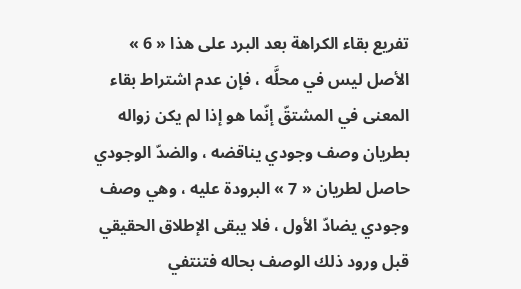تفريع بقاء الكراهة بعد البرد على هذا « 6 » الأصل ليس في محلَّه ، فإن عدم اشتراط بقاء المعنى في المشتقّ إنّما هو إذا لم يكن زواله بطريان وصف وجودي يناقضه ، والضدّ الوجودي حاصل لطريان « 7 » البرودة عليه ، وهي وصف وجودي يضادّ الأول ، فلا يبقى الإطلاق الحقيقي قبل ورود ذلك الوصف بحاله فتنتفي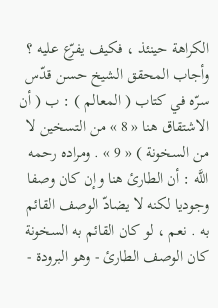الكراهة حينئذ ، فكيف يفرّع عليه ؟ وأجاب المحقق الشيخ حسن قدّس سرّه في كتاب ( المعالم ) : ب ( أن الاشتقاق هنا « 8 » من التسخين لا من السخونة ) « 9 » . ومراده رحمه اللَّه : أن الطارئ هنا وإن كان وصفا وجوديا لكنه لا يضادّ الوصف القائم به . نعم ، لو كان القائم به السخونة كان الوصف الطارئ - وهو البرودة -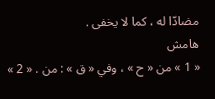مضادّا له ، كما لا يخفى .
هامش
« 1 » من « ح » ، وفي « ق » : من . « 2 »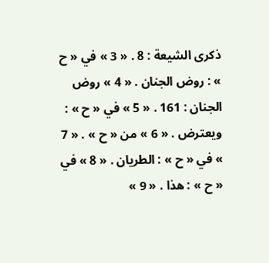ذكرى الشيعة : 8 . « 3 » في « ح » : روض الجنان . « 4 » روض الجنان : 161 . « 5 » في « ح » : ويعترض . « 6 » من « ح » . « 7 » في « ح » : الطريان . « 8 » في « ح » : هذا . « 9 »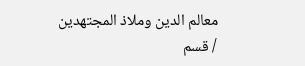معالم الدين وملاذ المجتهدين / قسم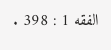الفقه 1 : 398 .